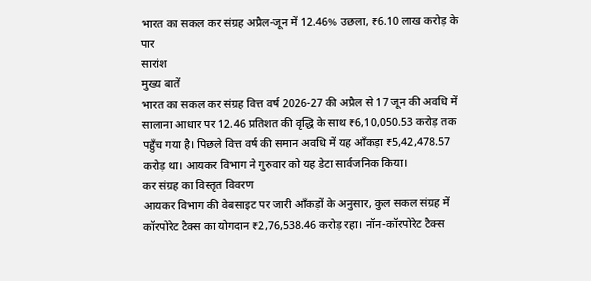भारत का सकल कर संग्रह अप्रैल-जून में 12.46% उछला, ₹6.10 लाख करोड़ के पार
सारांश
मुख्य बातें
भारत का सकल कर संग्रह वित्त वर्ष 2026-27 की अप्रैल से 17 जून की अवधि में सालाना आधार पर 12.46 प्रतिशत की वृद्धि के साथ ₹6,10,050.53 करोड़ तक पहुँच गया है। पिछले वित्त वर्ष की समान अवधि में यह आँकड़ा ₹5,42,478.57 करोड़ था। आयकर विभाग ने गुरुवार को यह डेटा सार्वजनिक किया।
कर संग्रह का विस्तृत विवरण
आयकर विभाग की वेबसाइट पर जारी आँकड़ों के अनुसार, कुल सकल संग्रह में कॉरपोरेट टैक्स का योगदान ₹2,76,538.46 करोड़ रहा। नॉन-कॉरपोरेट टैक्स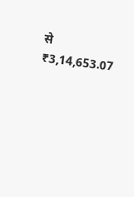से ₹3,14,653.07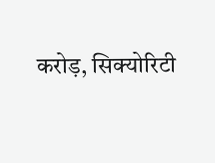करोड़, सिक्योरिटी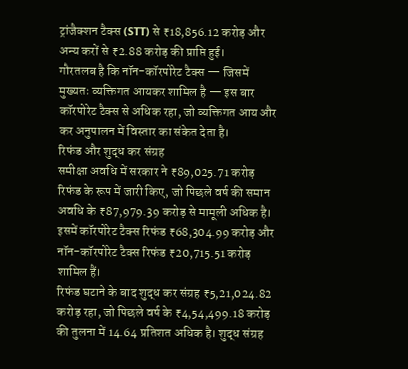ट्रांजैक्शन टैक्स (STT) से ₹18,856.12 करोड़ और अन्य करों से ₹2.88 करोड़ की प्राप्ति हुई।
गौरतलब है कि नॉन-कॉरपोरेट टैक्स — जिसमें मुख्यतः व्यक्तिगत आयकर शामिल है — इस बार कॉरपोरेट टैक्स से अधिक रहा, जो व्यक्तिगत आय और कर अनुपालन में विस्तार का संकेत देता है।
रिफंड और शुद्ध कर संग्रह
समीक्षा अवधि में सरकार ने ₹89,025.71 करोड़ रिफंड के रूप में जारी किए, जो पिछले वर्ष की समान अवधि के ₹87,979.39 करोड़ से मामूली अधिक है। इसमें कॉरपोरेट टैक्स रिफंड ₹68,304.99 करोड़ और नॉन-कॉरपोरेट टैक्स रिफंड ₹20,715.51 करोड़ शामिल हैं।
रिफंड घटाने के बाद शुद्ध कर संग्रह ₹5,21,024.82 करोड़ रहा, जो पिछले वर्ष के ₹4,54,499.18 करोड़ की तुलना में 14.64 प्रतिशत अधिक है। शुद्ध संग्रह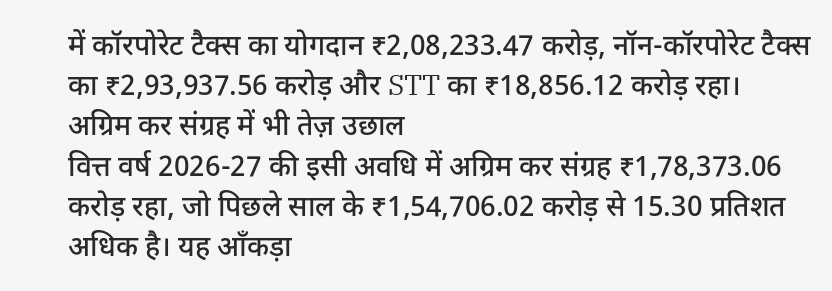में कॉरपोरेट टैक्स का योगदान ₹2,08,233.47 करोड़, नॉन-कॉरपोरेट टैक्स का ₹2,93,937.56 करोड़ और STT का ₹18,856.12 करोड़ रहा।
अग्रिम कर संग्रह में भी तेज़ उछाल
वित्त वर्ष 2026-27 की इसी अवधि में अग्रिम कर संग्रह ₹1,78,373.06 करोड़ रहा, जो पिछले साल के ₹1,54,706.02 करोड़ से 15.30 प्रतिशत अधिक है। यह आँकड़ा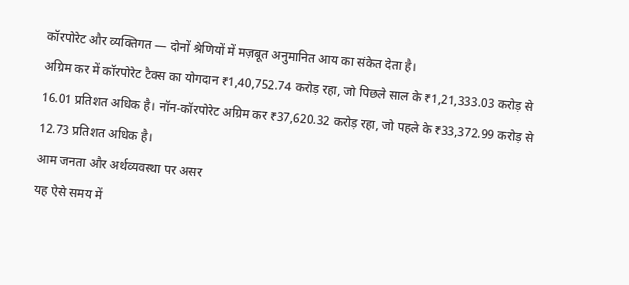कॉरपोरेट और व्यक्तिगत — दोनों श्रेणियों में मज़बूत अनुमानित आय का संकेत देता है।
अग्रिम कर में कॉरपोरेट टैक्स का योगदान ₹1,40,752.74 करोड़ रहा, जो पिछले साल के ₹1,21,333.03 करोड़ से 16.01 प्रतिशत अधिक है। नॉन-कॉरपोरेट अग्रिम कर ₹37,620.32 करोड़ रहा, जो पहले के ₹33,372.99 करोड़ से 12.73 प्रतिशत अधिक है।
आम जनता और अर्थव्यवस्था पर असर
यह ऐसे समय में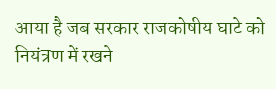आया है जब सरकार राजकोषीय घाटे को नियंत्रण में रखने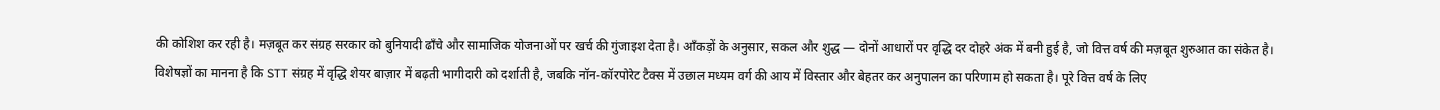की कोशिश कर रही है। मज़बूत कर संग्रह सरकार को बुनियादी ढाँचे और सामाजिक योजनाओं पर खर्च की गुंजाइश देता है। आँकड़ों के अनुसार, सकल और शुद्ध — दोनों आधारों पर वृद्धि दर दोहरे अंक में बनी हुई है, जो वित्त वर्ष की मज़बूत शुरुआत का संकेत है।
विशेषज्ञों का मानना है कि STT संग्रह में वृद्धि शेयर बाज़ार में बढ़ती भागीदारी को दर्शाती है, जबकि नॉन-कॉरपोरेट टैक्स में उछाल मध्यम वर्ग की आय में विस्तार और बेहतर कर अनुपालन का परिणाम हो सकता है। पूरे वित्त वर्ष के लिए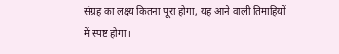संग्रह का लक्ष्य कितना पूरा होगा, यह आने वाली तिमाहियों में स्पष्ट होगा।